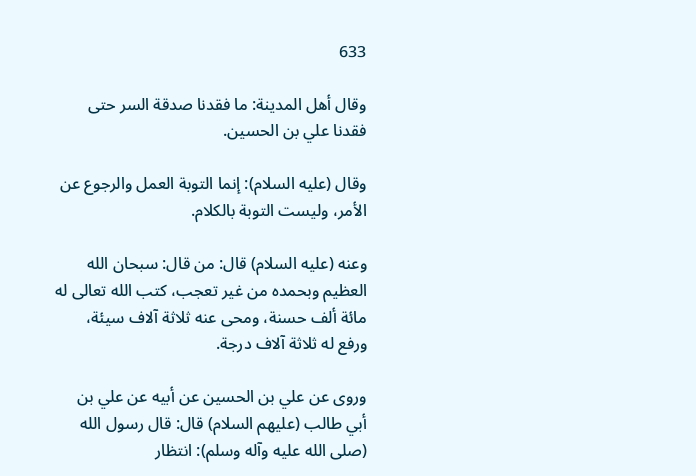633

وقال أهل المدينة: ما فقدنا صدقة السر حتى فقدنا علي بن الحسين.

وقال (عليه السلام): إنما التوبة العمل والرجوع عن الأمر، وليست التوبة بالكلام.

وعنه (عليه السلام) قال: من قال: سبحان الله العظيم وبحمده من غير تعجب، كتب الله تعالى له مائة ألف حسنة، ومحى عنه ثلاثة آلاف سيئة، ورفع له ثلاثة آلاف درجة.

وروى عن علي بن الحسين عن أبيه عن علي بن أبي طالب (عليهم السلام) قال: قال رسول الله (صلى الله عليه وآله وسلم): انتظار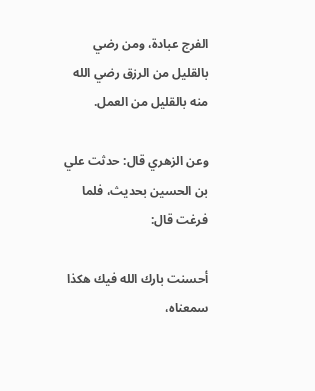الفرج عبادة، ومن رضي بالقليل من الرزق رضي الله منه بالقليل من العمل.

وعن الزهري قال: حدثت علي بن الحسين بحديث، فلما فرغت قال:

أحسنت بارك الله فيك هكذا سمعناه،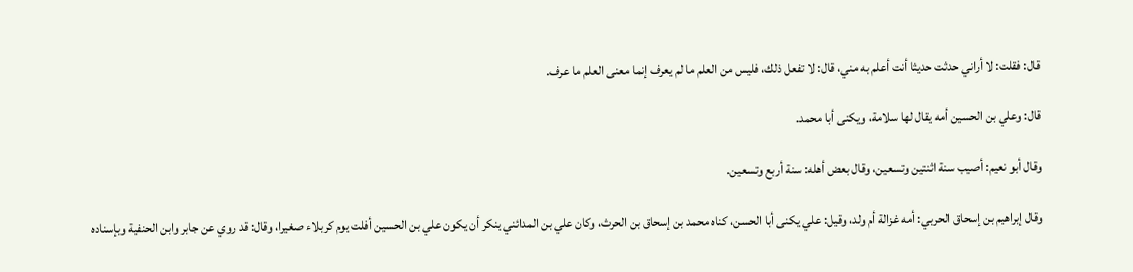قال: فقلت: لا أراني حدثت حديثا أنت أعلم به مني، قال: لا تفعل ذلك، فليس من العلم ما لم يعرف إنما معنى العلم ما عرف.

قال: وعلي بن الحسين أمه يقال لها سلامة، ويكنى أبا محمد.

وقال أبو نعيم: أصيب سنة اثنتين وتسعين، وقال بعض أهله: سنة أربع وتسعين.

وقال إبراهيم بن إسحاق الحربي: أمه غزالة أم ولد، وقيل: علي يكنى أبا الحسن، كناه محمد بن إسحاق بن الحرث، وكان علي بن المدائني ينكر أن يكون علي بن الحسين أفلت يوم كربلاء صغيرا، وقال: قد روي عن جابر وابن الحنفية وبإسناده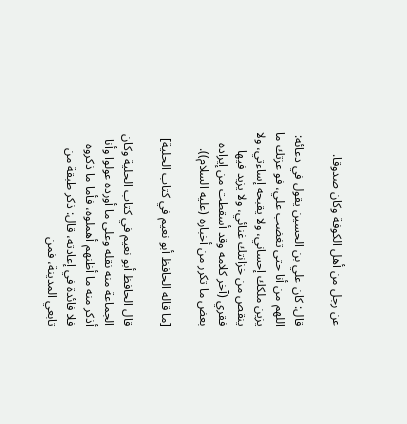عن رجل من أهل الكوفة وكان صدوقا.

قال: كان علي بن الحسين يقول في دعائه: اللهم من أنا حتى تغضب علي، فو عزتك ما يزين ملكك إحساني، ولا يقبحه إساءتي، ولا ينقص من خزانتك غنائي، ولا يزيد فيها فقري (آخر كلامه وقد أسقطت من إيراده بعض ما تكرر من أخباره (عليه السلام)).

[ما قاله الحافظ أبو نعيم في كتاب الحلية]

قال الحافظ أبو نعيم في كتاب الحلية وكان الجماعة منه نقله وعلى ما أورده عولوا وأنا أذكر منه ما أظنهم أهملوه، فأما ما ذكروه فلا فائدة في إعادته، قال: ذكر طبقة من تابعي المدينة، فمن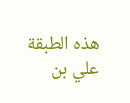هذه الطبقة علي بن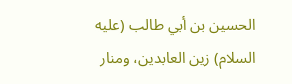الحسين بن أبي طالب (عليه السلام) زين العابدين، ومنار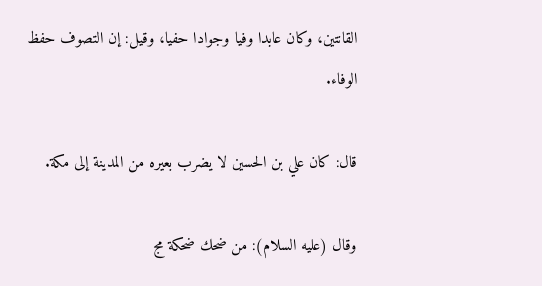القانتين، وكان عابدا وفيا وجوادا حفيا، وقيل: إن التصوف حفظ الوفاء.

قال: كان علي بن الحسين لا يضرب بعيره من المدينة إلى مكة.

وقال (عليه السلام): من ضحك ضحكة مج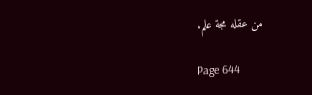من عقله مجة علم.

Page 644